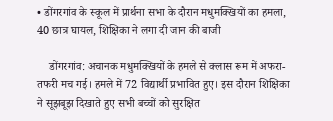• डोंगरगांव के स्कूल में प्रार्थना सभा के दौरान मधुमक्खियों का हमला, 40 छात्र घायल, शिक्षिका ने लगा दी जान की बाजी

    डोंगरगांव: अचानक मधुमक्खियों के हमले से क्लास रूम में अफरा-तफरी मच गई। हमले में 72 विद्यार्थी प्रभावित हुए। इस दौरान शिक्षिका ने सूझबूझ दिखाते हुए सभी बच्चों को सुरक्षित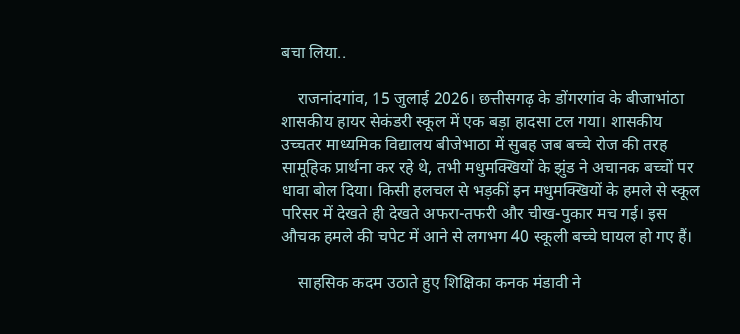बचा लिया..

    राजनांदगांव, 15 जुलाई 2026। छत्तीसगढ़ के डोंगरगांव के बीजाभांठा शासकीय हायर सेकंडरी स्कूल में एक बड़ा हादसा टल गया। शासकीय उच्चतर माध्यमिक विद्यालय बीजेभाठा में सुबह जब बच्चे रोज की तरह सामूहिक प्रार्थना कर रहे थे, तभी मधुमक्खियों के झुंड ने अचानक बच्चों पर धावा बोल दिया। किसी हलचल से भड़कीं इन मधुमक्खियों के हमले से स्कूल परिसर में देखते ही देखते अफरा-तफरी और चीख-पुकार मच गई। इस औचक हमले की चपेट में आने से लगभग 40 स्कूली बच्चे घायल हो गए हैं।

    साहसिक कदम उठाते हुए शिक्षिका कनक मंडावी ने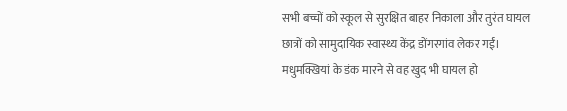सभी बच्चों को स्कूल से सुरक्षित बाहर निकाला और तुरंत घायल छात्रों को सामुदायिक स्वास्थ्य केंद्र डोंगरगांव लेकर गईं। मधुमक्खियां के डंक मारने से वह खुद भी घायल हो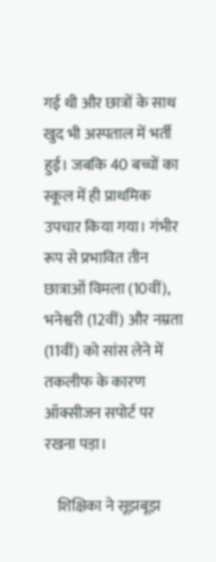गई थी और छात्रों के साथ खुद भी अस्पताल में भर्ती हुई। जबकि 40 बच्चों का स्कूल में ही प्राथमिक उपचार किया गया। गंभीर रूप से प्रभावित तीन छात्राओं विमला (10वीं), भनेश्वरी (12वीं) और नम्रता (11वीं) को सांस लेने में तकलीफ के कारण ऑक्सीजन सपोर्ट पर रखना पड़ा।

    शिक्षिका ने सूझबूझ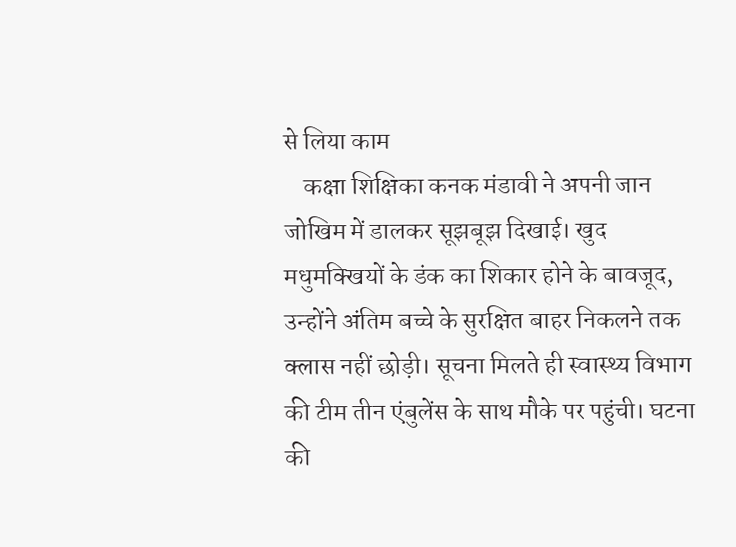से लिया काम
    कक्षा शिक्षिका कनक मंडावी ने अपनी जान जोखिम में डालकर सूझबूझ दिखाई। खुद मधुमक्खियों के डंक का शिकार होने के बावजूद, उन्होंने अंतिम बच्चे के सुरक्षित बाहर निकलने तक क्लास नहीं छोड़ी। सूचना मिलते ही स्वास्थ्य विभाग की टीम तीन एंबुलेंस के साथ मौके पर पहुंची। घटना की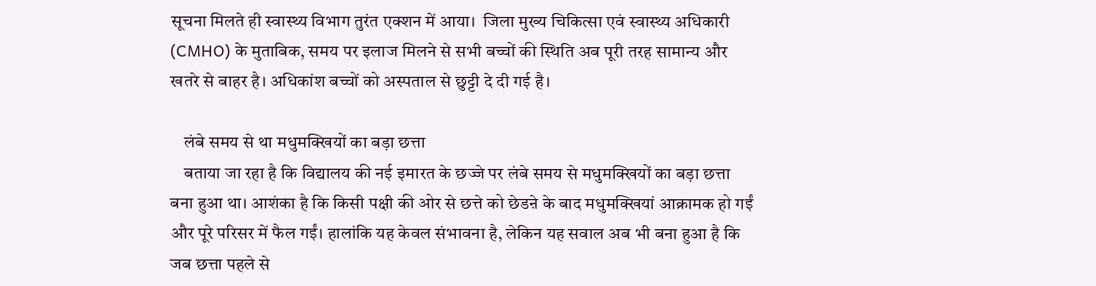सूचना मिलते ही स्वास्थ्य विभाग तुरंत एक्शन में आया।  जिला मुख्य चिकित्सा एवं स्वास्थ्य अधिकारी (CMHO) के मुताबिक, समय पर इलाज मिलने से सभी बच्चों की स्थिति अब पूरी तरह सामान्य और खतरे से बाहर है। अधिकांश बच्चों को अस्पताल से छुट्टी दे दी गई है।

    लंबे समय से था मधुमक्खियों का बड़ा छत्ता
    बताया जा रहा है कि विद्यालय की नई इमारत के छज्जे पर लंबे समय से मधुमक्खियों का बड़ा छत्ता बना हुआ था। आशंका है कि किसी पक्षी की ओर से छत्ते को छेडऩे के बाद मधुमक्खियां आक्रामक हो गईं और पूरे परिसर में फैल गईं। हालांकि यह केवल संभावना है, लेकिन यह सवाल अब भी बना हुआ है कि जब छत्ता पहले से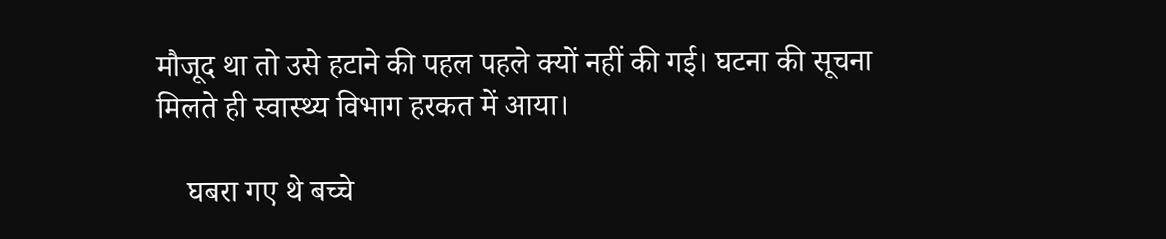मौजूद था तो उसे हटाने की पहल पहले क्यों नहीं की गई। घटना की सूचना मिलते ही स्वास्थ्य विभाग हरकत में आया।

    घबरा गए थे बच्चे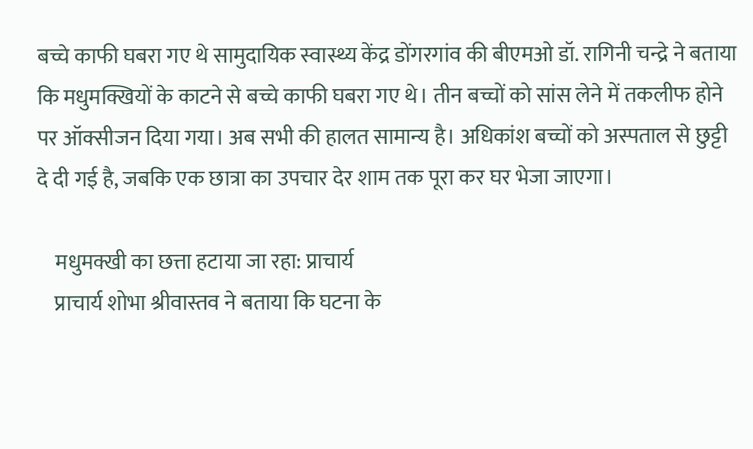बच्चे काफी घबरा गए थे सामुदायिक स्वास्थ्य केंद्र डोंगरगांव की बीएमओ डॉ. रागिनी चन्द्रे ने बताया कि मधुमक्खियों के काटने से बच्चे काफी घबरा गए थे। तीन बच्चों को सांस लेने में तकलीफ होने पर ऑक्सीजन दिया गया। अब सभी की हालत सामान्य है। अधिकांश बच्चों को अस्पताल से छुट्टी दे दी गई है, जबकि एक छात्रा का उपचार देर शाम तक पूरा कर घर भेजा जाएगा।

    मधुमक्खी का छत्ता हटाया जा रहा: प्राचार्य
    प्राचार्य शोभा श्रीवास्तव ने बताया कि घटना के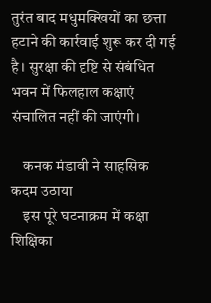तुरंत बाद मधुमक्खियों का छत्ता हटाने की कार्रवाई शुरू कर दी गई है। सुरक्षा की दृष्टि से संबंधित भवन में फिलहाल कक्षाएं संचालित नहीं की जाएंगी।

    कनक मंडावी ने साहसिक कदम उठाया
    इस पूरे घटनाक्रम में कक्षा शिक्षिका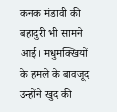कनक मंडावी की बहादुरी भी सामने आई। मधुमक्खियों के हमले के बावजूद उन्होंने खुद की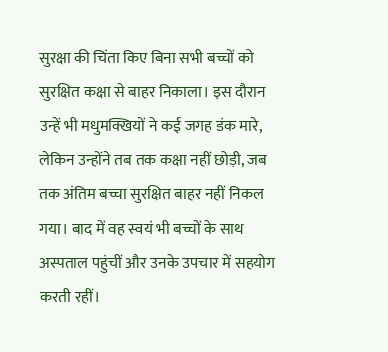सुरक्षा की चिंता किए बिना सभी बच्चों को सुरक्षित कक्षा से बाहर निकाला। इस दौरान उन्हें भी मधुमक्खियों ने कई जगह डंक मारे, लेकिन उन्होंने तब तक कक्षा नहीं छोड़ी, जब तक अंतिम बच्चा सुरक्षित बाहर नहीं निकल गया। बाद में वह स्वयं भी बच्चों के साथ अस्पताल पहुंचीं और उनके उपचार में सहयोग करती रहीं।